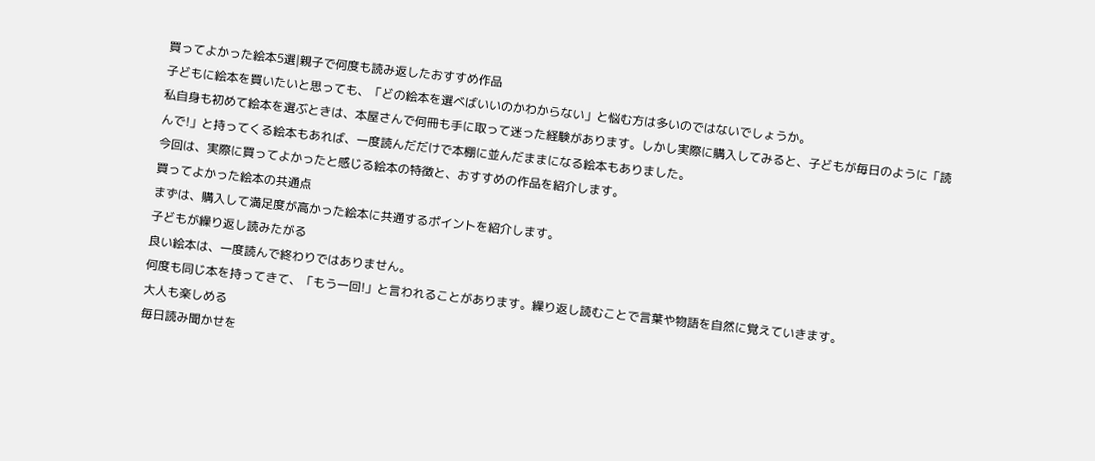買ってよかった絵本5選|親子で何度も読み返したおすすめ作品
子どもに絵本を買いたいと思っても、「どの絵本を選べばいいのかわからない」と悩む方は多いのではないでしょうか。
私自身も初めて絵本を選ぶときは、本屋さんで何冊も手に取って迷った経験があります。しかし実際に購入してみると、子どもが毎日のように「読んで!」と持ってくる絵本もあれば、一度読んだだけで本棚に並んだままになる絵本もありました。
今回は、実際に買ってよかったと感じる絵本の特徴と、おすすめの作品を紹介します。
買ってよかった絵本の共通点
まずは、購入して満足度が高かった絵本に共通するポイントを紹介します。
子どもが繰り返し読みたがる
良い絵本は、一度読んで終わりではありません。
何度も同じ本を持ってきて、「もう一回!」と言われることがあります。繰り返し読むことで言葉や物語を自然に覚えていきます。
大人も楽しめる
毎日読み聞かせを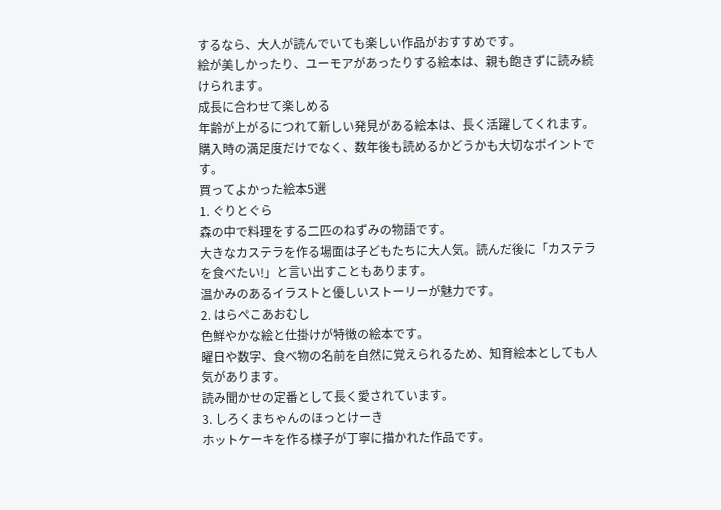するなら、大人が読んでいても楽しい作品がおすすめです。
絵が美しかったり、ユーモアがあったりする絵本は、親も飽きずに読み続けられます。
成長に合わせて楽しめる
年齢が上がるにつれて新しい発見がある絵本は、長く活躍してくれます。
購入時の満足度だけでなく、数年後も読めるかどうかも大切なポイントです。
買ってよかった絵本5選
1. ぐりとぐら
森の中で料理をする二匹のねずみの物語です。
大きなカステラを作る場面は子どもたちに大人気。読んだ後に「カステラを食べたい!」と言い出すこともあります。
温かみのあるイラストと優しいストーリーが魅力です。
2. はらぺこあおむし
色鮮やかな絵と仕掛けが特徴の絵本です。
曜日や数字、食べ物の名前を自然に覚えられるため、知育絵本としても人気があります。
読み聞かせの定番として長く愛されています。
3. しろくまちゃんのほっとけーき
ホットケーキを作る様子が丁寧に描かれた作品です。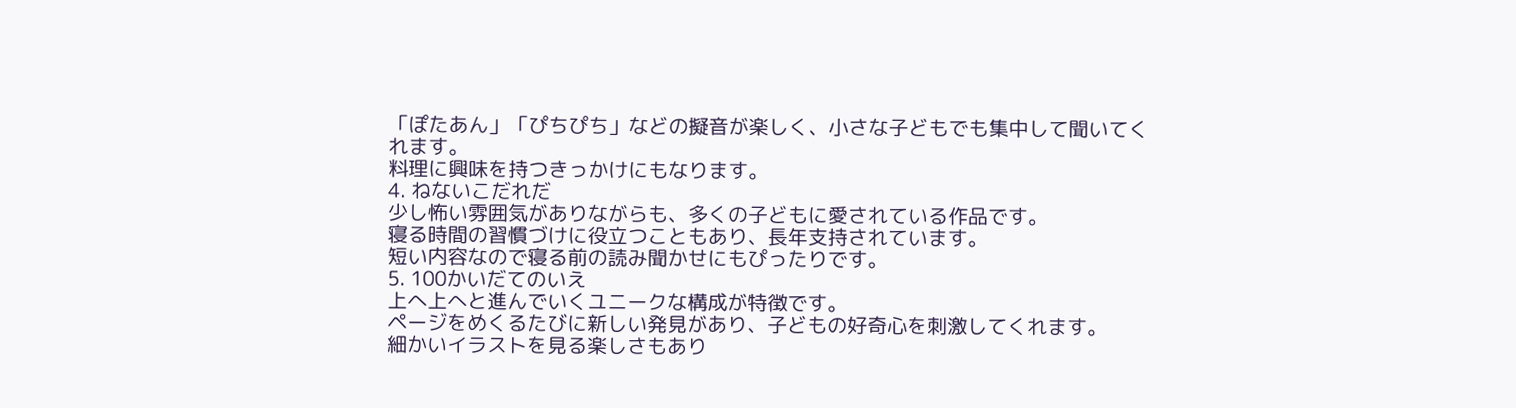「ぽたあん」「ぴちぴち」などの擬音が楽しく、小さな子どもでも集中して聞いてくれます。
料理に興味を持つきっかけにもなります。
4. ねないこだれだ
少し怖い雰囲気がありながらも、多くの子どもに愛されている作品です。
寝る時間の習慣づけに役立つこともあり、長年支持されています。
短い内容なので寝る前の読み聞かせにもぴったりです。
5. 100かいだてのいえ
上へ上へと進んでいくユニークな構成が特徴です。
ページをめくるたびに新しい発見があり、子どもの好奇心を刺激してくれます。
細かいイラストを見る楽しさもあり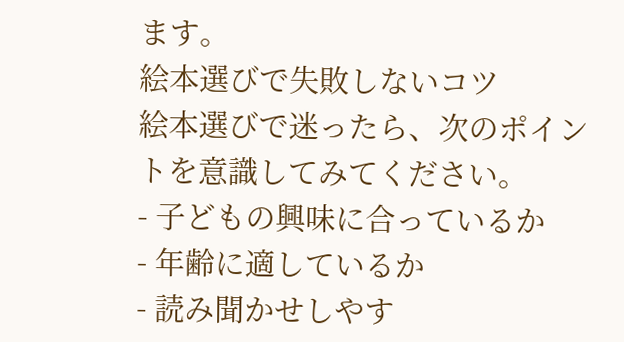ます。
絵本選びで失敗しないコツ
絵本選びで迷ったら、次のポイントを意識してみてください。
- 子どもの興味に合っているか
- 年齢に適しているか
- 読み聞かせしやす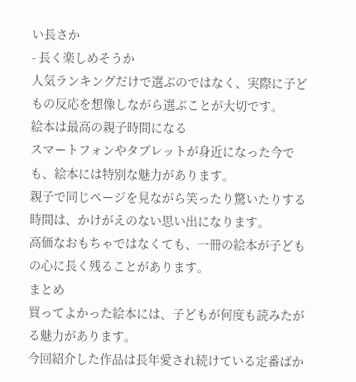い長さか
- 長く楽しめそうか
人気ランキングだけで選ぶのではなく、実際に子どもの反応を想像しながら選ぶことが大切です。
絵本は最高の親子時間になる
スマートフォンやタブレットが身近になった今でも、絵本には特別な魅力があります。
親子で同じページを見ながら笑ったり驚いたりする時間は、かけがえのない思い出になります。
高価なおもちゃではなくても、一冊の絵本が子どもの心に長く残ることがあります。
まとめ
買ってよかった絵本には、子どもが何度も読みたがる魅力があります。
今回紹介した作品は長年愛され続けている定番ばか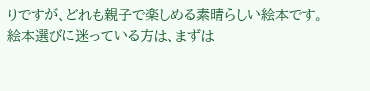りですが、どれも親子で楽しめる素晴らしい絵本です。
絵本選びに迷っている方は、まずは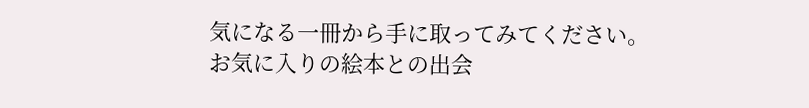気になる一冊から手に取ってみてください。
お気に入りの絵本との出会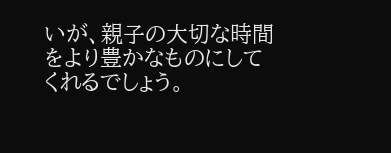いが、親子の大切な時間をより豊かなものにしてくれるでしょう。